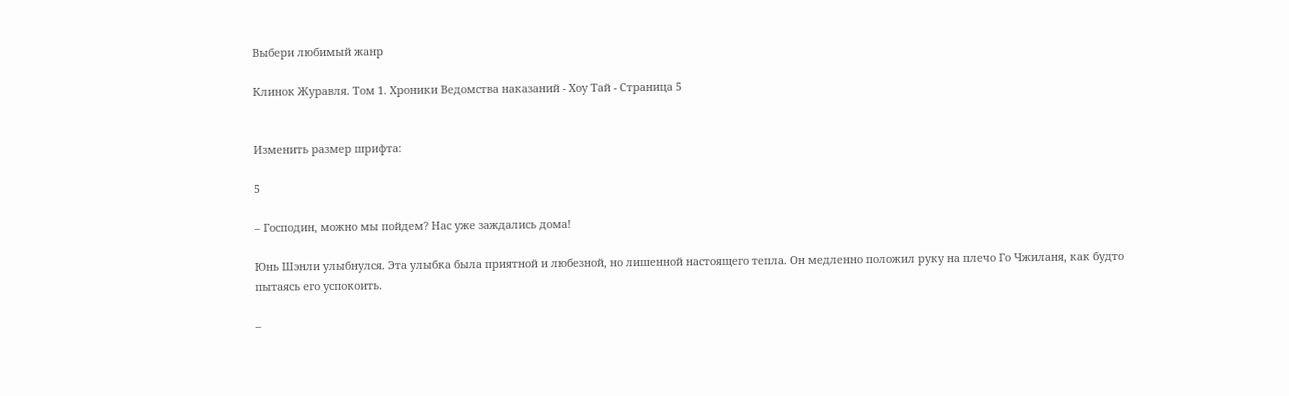Выбери любимый жанр

Клинок Журавля. Том 1. Хроники Ведомства наказаний - Хоу Тай - Страница 5


Изменить размер шрифта:

5

– Господин, можно мы пойдем? Нас уже заждались дома!

Юнь Шэнли улыбнулся. Эта улыбка была приятной и любезной, но лишенной настоящего тепла. Он медленно положил руку на плечо Го Чжиланя, как будто пытаясь его успокоить.

–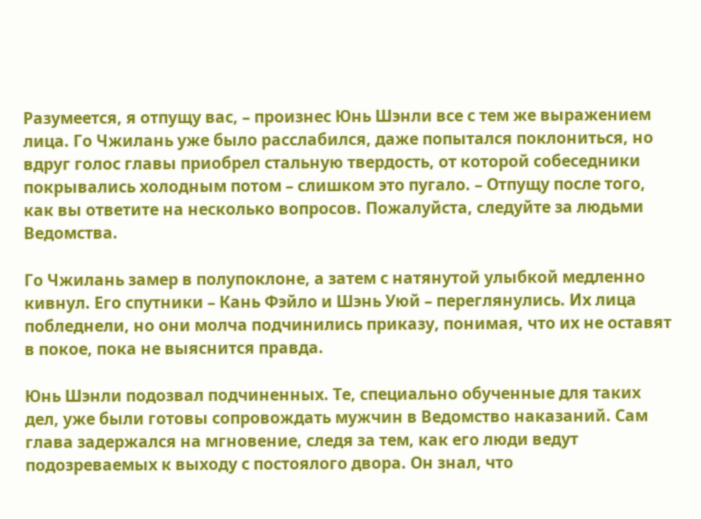Разумеется, я отпущу вас, – произнес Юнь Шэнли все с тем же выражением лица. Го Чжилань уже было расслабился, даже попытался поклониться, но вдруг голос главы приобрел стальную твердость, от которой собеседники покрывались холодным потом – слишком это пугало. – Отпущу после того, как вы ответите на несколько вопросов. Пожалуйста, следуйте за людьми Ведомства.

Го Чжилань замер в полупоклоне, а затем с натянутой улыбкой медленно кивнул. Его спутники – Кань Фэйло и Шэнь Уюй – переглянулись. Их лица побледнели, но они молча подчинились приказу, понимая, что их не оставят в покое, пока не выяснится правда.

Юнь Шэнли подозвал подчиненных. Те, специально обученные для таких дел, уже были готовы сопровождать мужчин в Ведомство наказаний. Сам глава задержался на мгновение, следя за тем, как его люди ведут подозреваемых к выходу с постоялого двора. Он знал, что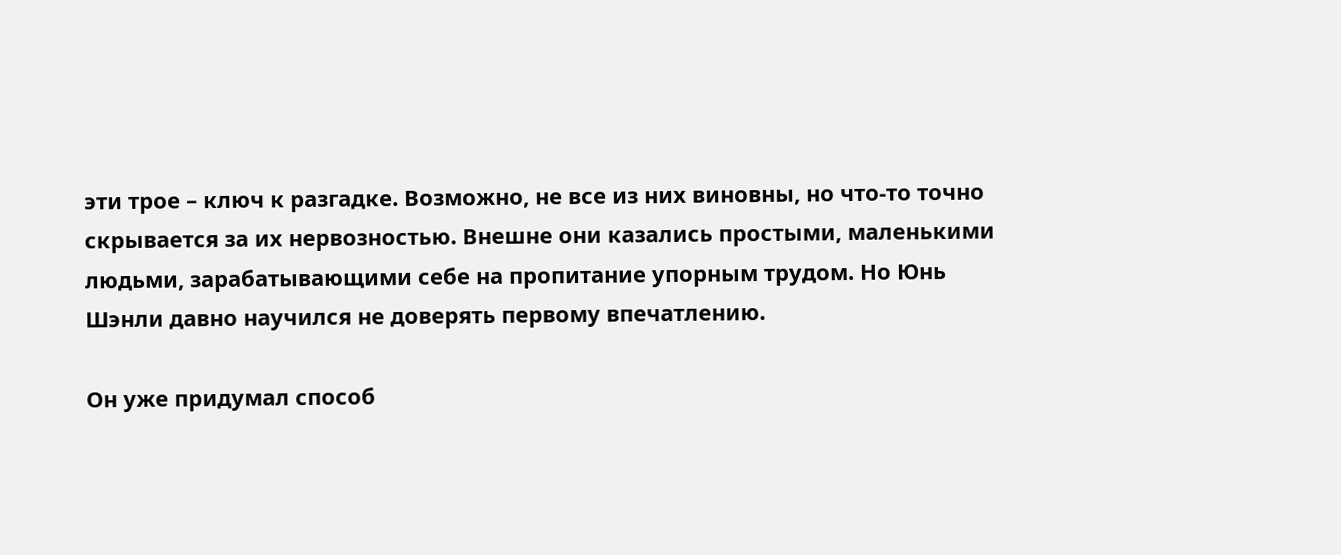эти трое – ключ к разгадке. Возможно, не все из них виновны, но что-то точно скрывается за их нервозностью. Внешне они казались простыми, маленькими людьми, зарабатывающими себе на пропитание упорным трудом. Но Юнь Шэнли давно научился не доверять первому впечатлению.

Он уже придумал способ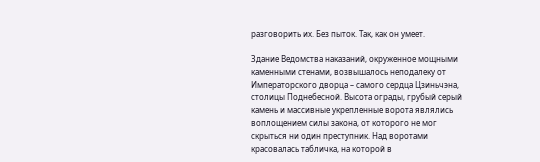разговорить их. Без пыток. Так, как он умеет.

Здание Ведомства наказаний, окруженное мощными каменными стенами, возвышалось неподалеку от Императорского дворца – самого сердца Цзиньчэна, столицы Поднебесной. Высота ограды, грубый серый камень и массивные укрепленные ворота являлись воплощением силы закона, от которого не мог скрыться ни один преступник. Над воротами красовалась табличка, на которой в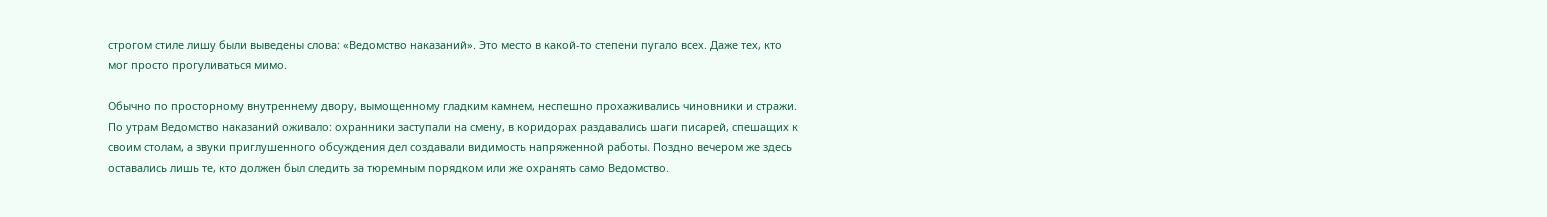строгом стиле лишу были выведены слова: «Ведомство наказаний». Это место в какой-то степени пугало всех. Даже тех, кто мог просто прогуливаться мимо.

Обычно по просторному внутреннему двору, вымощенному гладким камнем, неспешно прохаживались чиновники и стражи. По утрам Ведомство наказаний оживало: охранники заступали на смену, в коридорах раздавались шаги писарей, спешащих к своим столам, а звуки приглушенного обсуждения дел создавали видимость напряженной работы. Поздно вечером же здесь оставались лишь те, кто должен был следить за тюремным порядком или же охранять само Ведомство.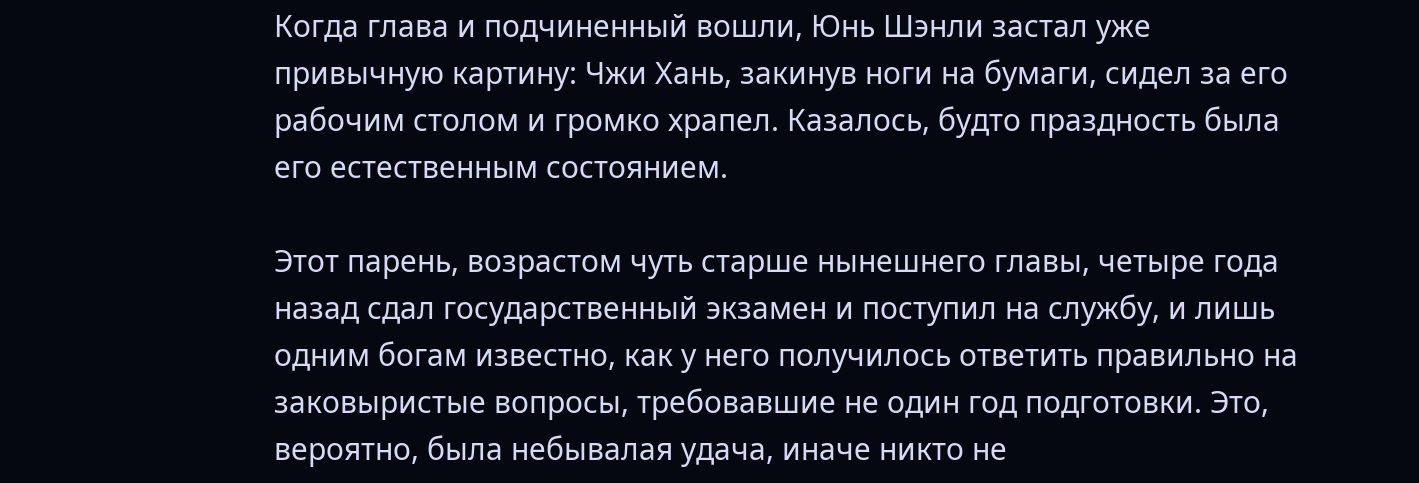Когда глава и подчиненный вошли, Юнь Шэнли застал уже привычную картину: Чжи Хань, закинув ноги на бумаги, сидел за его рабочим столом и громко храпел. Казалось, будто праздность была его естественным состоянием.

Этот парень, возрастом чуть старше нынешнего главы, четыре года назад сдал государственный экзамен и поступил на службу, и лишь одним богам известно, как у него получилось ответить правильно на заковыристые вопросы, требовавшие не один год подготовки. Это, вероятно, была небывалая удача, иначе никто не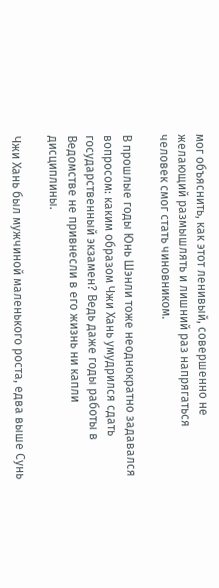мог объяснить, как этот ленивый, совершенно не желающий размышлять и лишний раз напрягаться человек смог стать чиновником.

В прошлые годы Юнь Шэнли тоже неоднократно задавался вопросом: каким образом Чжи Хань умудрился сдать государственный экзамен? Ведь даже годы работы в Ведомстве не привнесли в его жизнь ни капли дисциплины.

Чжи Хань был мужчиной маленького роста, едва выше Сунь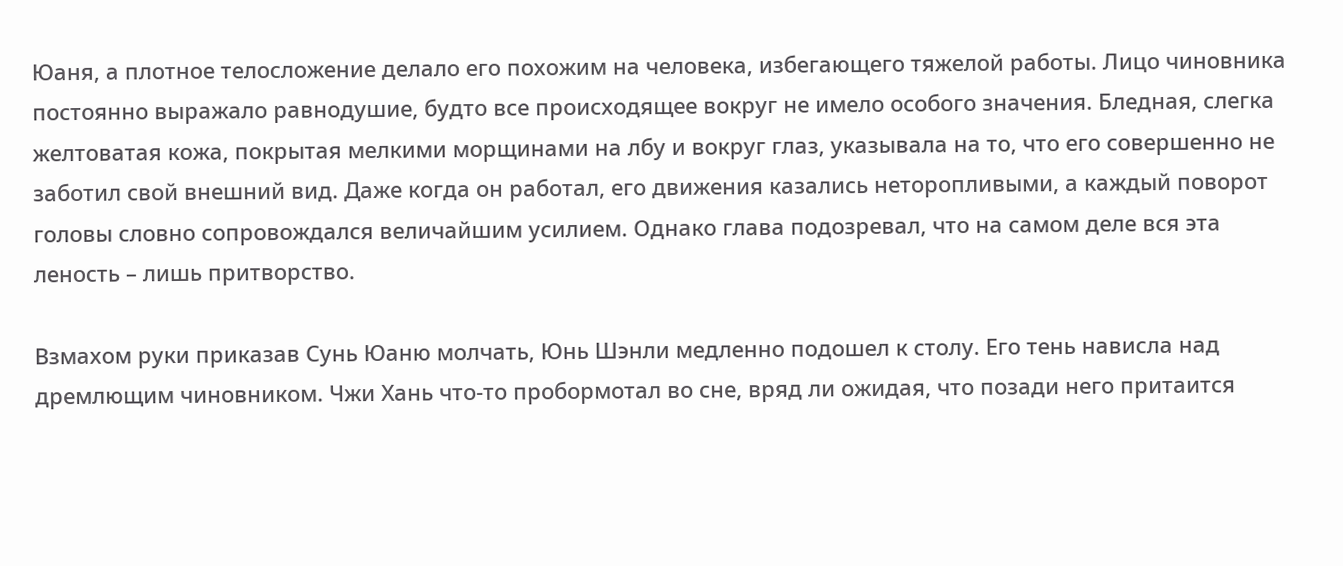Юаня, а плотное телосложение делало его похожим на человека, избегающего тяжелой работы. Лицо чиновника постоянно выражало равнодушие, будто все происходящее вокруг не имело особого значения. Бледная, слегка желтоватая кожа, покрытая мелкими морщинами на лбу и вокруг глаз, указывала на то, что его совершенно не заботил свой внешний вид. Даже когда он работал, его движения казались неторопливыми, а каждый поворот головы словно сопровождался величайшим усилием. Однако глава подозревал, что на самом деле вся эта леность – лишь притворство.

Взмахом руки приказав Сунь Юаню молчать, Юнь Шэнли медленно подошел к столу. Его тень нависла над дремлющим чиновником. Чжи Хань что-то пробормотал во сне, вряд ли ожидая, что позади него притаится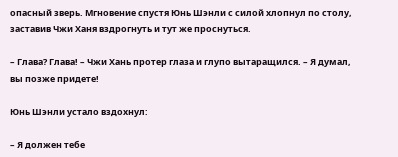опасный зверь. Мгновение спустя Юнь Шэнли с силой хлопнул по столу, заставив Чжи Ханя вздрогнуть и тут же проснуться.

– Глава? Глава! – Чжи Хань протер глаза и глупо вытаращился. – Я думал, вы позже придете!

Юнь Шэнли устало вздохнул:

– Я должен тебе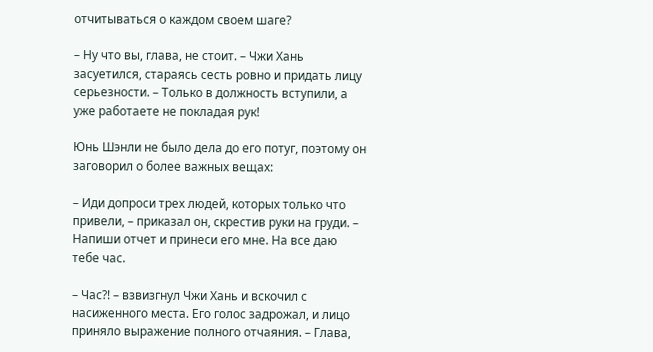отчитываться о каждом своем шаге?

– Ну что вы, глава, не стоит. – Чжи Хань засуетился, стараясь сесть ровно и придать лицу серьезности. – Только в должность вступили, а уже работаете не покладая рук!

Юнь Шэнли не было дела до его потуг, поэтому он заговорил о более важных вещах:

– Иди допроси трех людей, которых только что привели, – приказал он, скрестив руки на груди. – Напиши отчет и принеси его мне. На все даю тебе час.

– Час?! – взвизгнул Чжи Хань и вскочил с насиженного места. Его голос задрожал, и лицо приняло выражение полного отчаяния. – Глава,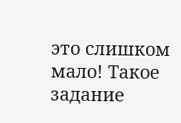это слишком мало! Такое задание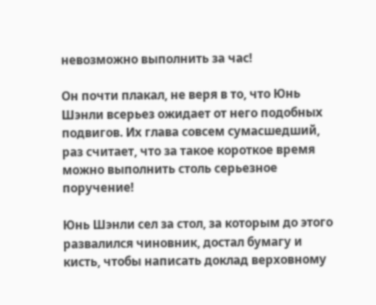невозможно выполнить за час!

Он почти плакал, не веря в то, что Юнь Шэнли всерьез ожидает от него подобных подвигов. Их глава совсем сумасшедший, раз считает, что за такое короткое время можно выполнить столь серьезное поручение!

Юнь Шэнли сел за стол, за которым до этого развалился чиновник, достал бумагу и кисть, чтобы написать доклад верховному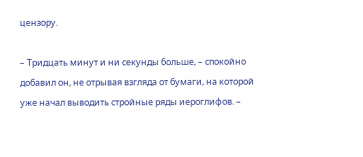цензору.

– Тридцать минут и ни секунды больше, – спокойно добавил он, не отрывая взгляда от бумаги, на которой уже начал выводить стройные ряды иероглифов. –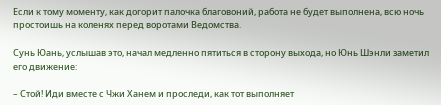Если к тому моменту, как догорит палочка благовоний, работа не будет выполнена, всю ночь простоишь на коленях перед воротами Ведомства.

Сунь Юань, услышав это, начал медленно пятиться в сторону выхода, но Юнь Шэнли заметил его движение:

– Стой! Иди вместе с Чжи Ханем и проследи, как тот выполняет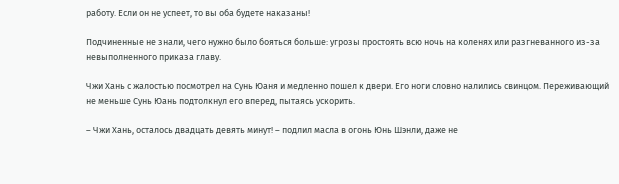работу. Если он не успеет, то вы оба будете наказаны!

Подчиненные не знали, чего нужно было бояться больше: угрозы простоять всю ночь на коленях или разгневанного из-за невыполненного приказа главу.

Чжи Хань с жалостью посмотрел на Сунь Юаня и медленно пошел к двери. Его ноги словно налились свинцом. Переживающий не меньше Сунь Юань подтолкнул его вперед, пытаясь ускорить.

– Чжи Хань, осталось двадцать девять минут! – подлил масла в огонь Юнь Шэнли, даже не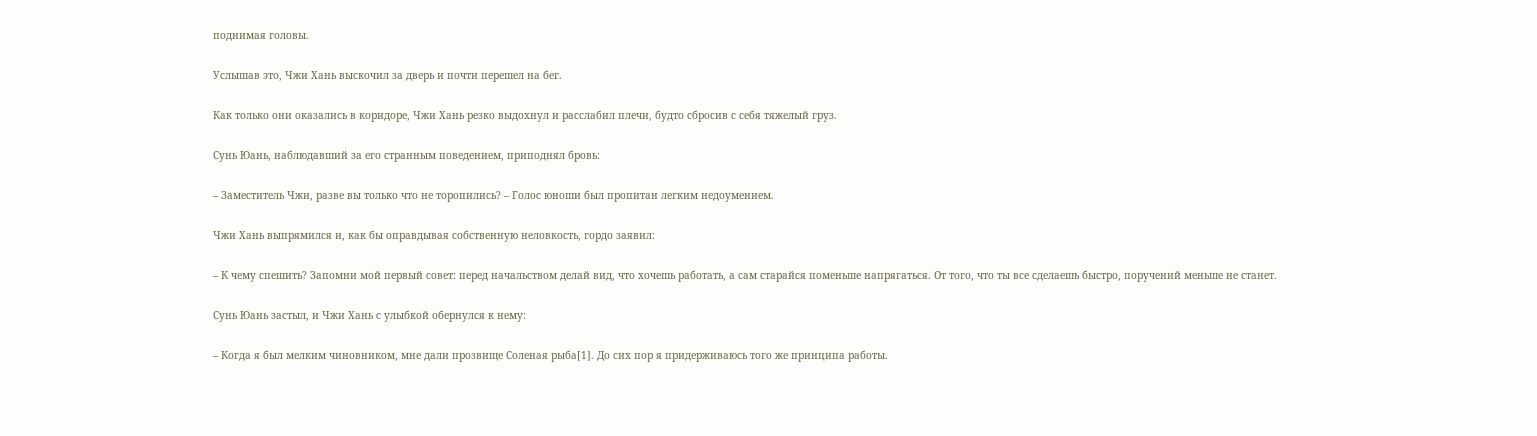поднимая головы.

Услышав это, Чжи Хань выскочил за дверь и почти перешел на бег.

Как только они оказались в коридоре, Чжи Хань резко выдохнул и расслабил плечи, будто сбросив с себя тяжелый груз.

Сунь Юань, наблюдавший за его странным поведением, приподнял бровь:

– Заместитель Чжи, разве вы только что не торопились? – Голос юноши был пропитан легким недоумением.

Чжи Хань выпрямился и, как бы оправдывая собственную неловкость, гордо заявил:

– К чему спешить? Запомни мой первый совет: перед начальством делай вид, что хочешь работать, а сам старайся поменьше напрягаться. От того, что ты все сделаешь быстро, поручений меньше не станет.

Сунь Юань застыл, и Чжи Хань с улыбкой обернулся к нему:

– Когда я был мелким чиновником, мне дали прозвище Соленая рыба[1]. До сих пор я придерживаюсь того же принципа работы.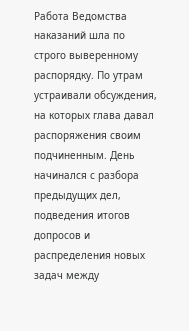Работа Ведомства наказаний шла по строго выверенному распорядку. По утрам устраивали обсуждения, на которых глава давал распоряжения своим подчиненным. День начинался с разбора предыдущих дел, подведения итогов допросов и распределения новых задач между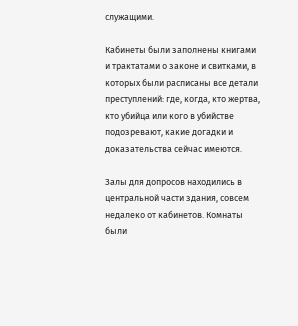служащими.

Кабинеты были заполнены книгами и трактатами о законе и свитками, в которых были расписаны все детали преступлений: где, когда, кто жертва, кто убийца или кого в убийстве подозревают, какие догадки и доказательства сейчас имеются.

Залы для допросов находились в центральной части здания, совсем недалеко от кабинетов. Комнаты были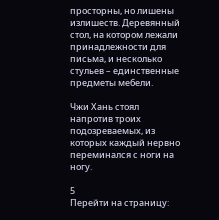просторны, но лишены излишеств. Деревянный стол, на котором лежали принадлежности для письма, и несколько стульев – единственные предметы мебели.

Чжи Хань стоял напротив троих подозреваемых, из которых каждый нервно переминался с ноги на ногу.

5
Перейти на страницу: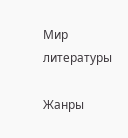Мир литературы

Жанры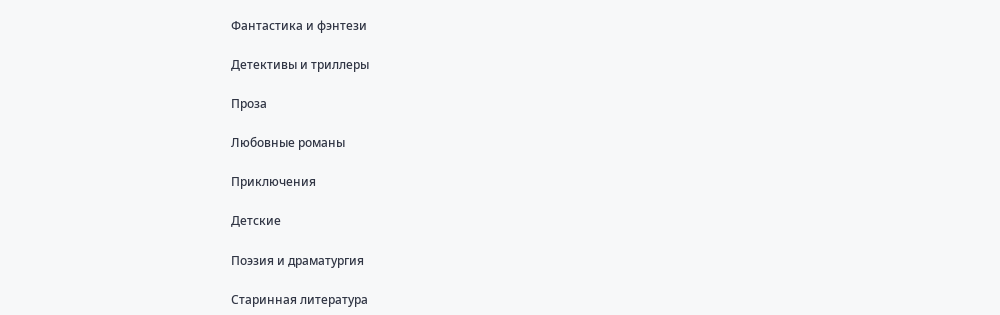Фантастика и фэнтези

Детективы и триллеры

Проза

Любовные романы

Приключения

Детские

Поэзия и драматургия

Старинная литература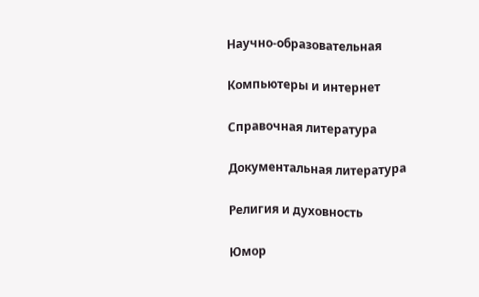Научно-образовательная

Компьютеры и интернет

Справочная литература

Документальная литература

Религия и духовность

Юмор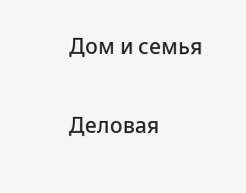Дом и семья

Деловая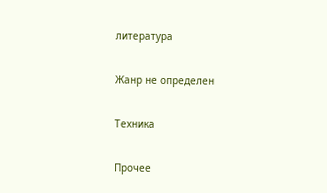литература

Жанр не определен

Техника

Прочее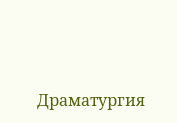Драматургия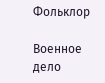Фольклор

Военное дело